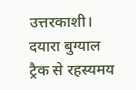उत्तरकाशी। दयारा बुग्याल ट्रैक से रहस्यमय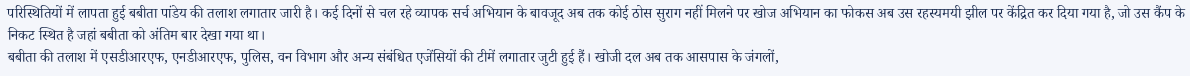परिस्थितियों में लापता हुई बबीता पांडेय की तलाश लगातार जारी है। कई दिनों से चल रहे व्यापक सर्च अभियान के बावजूद अब तक कोई ठोस सुराग नहीं मिलने पर खोज अभियान का फोकस अब उस रहस्यमयी झील पर केंद्रित कर दिया गया है, जो उस कैंप के निकट स्थित है जहां बबीता को अंतिम बार देखा गया था।
बबीता की तलाश में एसडीआरएफ, एनडीआरएफ, पुलिस, वन विभाग और अन्य संबंधित एजेंसियों की टीमें लगातार जुटी हुई हैं। खोजी दल अब तक आसपास के जंगलों,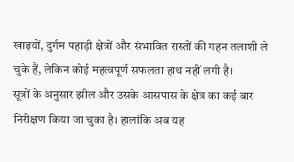खाइयों, दुर्गम पहाड़ी क्षेत्रों और संभावित रास्तों की गहन तलाशी ले चुके हैं, लेकिन कोई महत्वपूर्ण सफलता हाथ नहीं लगी है।
सूत्रों के अनुसार झील और उसके आसपास के क्षेत्र का कई बार निरीक्षण किया जा चुका है। हालांकि अब यह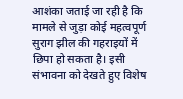आशंका जताई जा रही है कि मामले से जुड़ा कोई महत्वपूर्ण सुराग झील की गहराइयों में छिपा हो सकता है। इसी संभावना को देखते हुए विशेष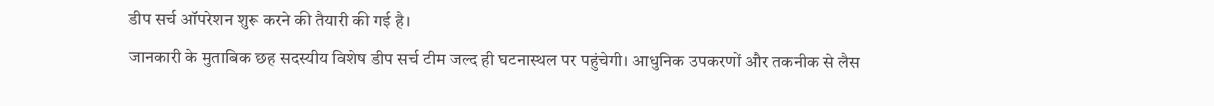डीप सर्च ऑपरेशन शुरू करने की तैयारी की गई है।
जानकारी के मुताबिक छह सदस्यीय विशेष डीप सर्च टीम जल्द ही घटनास्थल पर पहुंचेगी। आधुनिक उपकरणों और तकनीक से लैस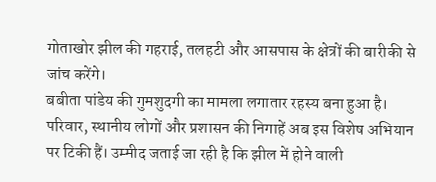गोताखोर झील की गहराई, तलहटी और आसपास के क्षेत्रों की बारीकी से जांच करेंगे।
बबीता पांडेय की गुमशुदगी का मामला लगातार रहस्य बना हुआ है। परिवार, स्थानीय लोगों और प्रशासन की निगाहें अब इस विशेष अभियान पर टिकी हैं। उम्मीद जताई जा रही है कि झील में होने वाली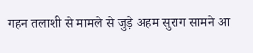गहन तलाशी से मामले से जुड़े अहम सुराग सामने आ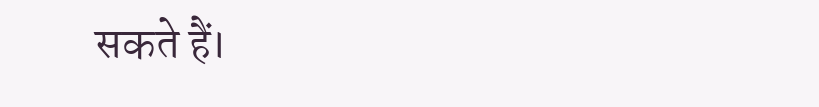सकते हैं।